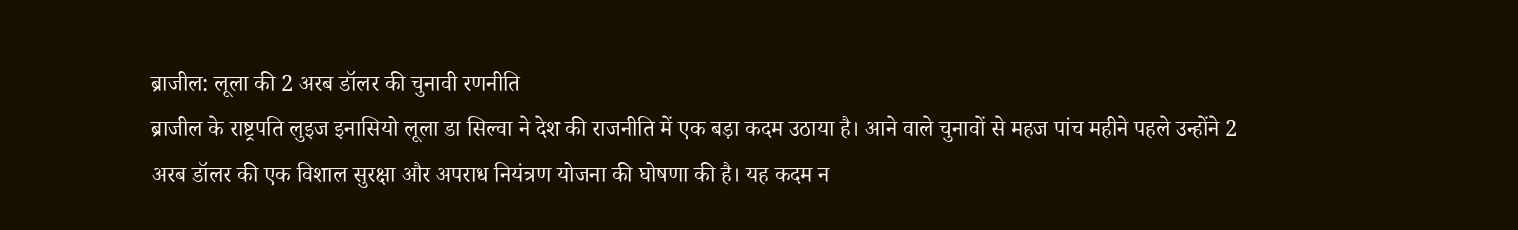ब्राजील: लूला की 2 अरब डॉलर की चुनावी रणनीति
ब्राजील के राष्ट्रपति लुइज इनासियो लूला डा सिल्वा ने देश की राजनीति में एक बड़ा कदम उठाया है। आने वाले चुनावों से महज पांच महीने पहले उन्होंने 2 अरब डॉलर की एक विशाल सुरक्षा और अपराध नियंत्रण योजना की घोषणा की है। यह कदम न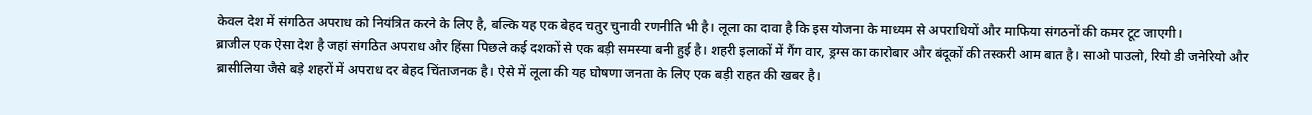केवल देश में संगठित अपराध को नियंत्रित करने के लिए है, बल्कि यह एक बेहद चतुर चुनावी रणनीति भी है। लूला का दावा है कि इस योजना के माध्यम से अपराधियों और माफिया संगठनों की कमर टूट जाएगी।
ब्राजील एक ऐसा देश है जहां संगठित अपराध और हिंसा पिछले कई दशकों से एक बड़ी समस्या बनी हुई है। शहरी इलाकों में गैंग वार, ड्रग्स का कारोबार और बंदूकों की तस्करी आम बात है। साओ पाउलो, रियो डी जनेरियो और ब्रासीलिया जैसे बड़े शहरों में अपराध दर बेहद चिंताजनक है। ऐसे में लूला की यह घोषणा जनता के लिए एक बड़ी राहत की खबर है।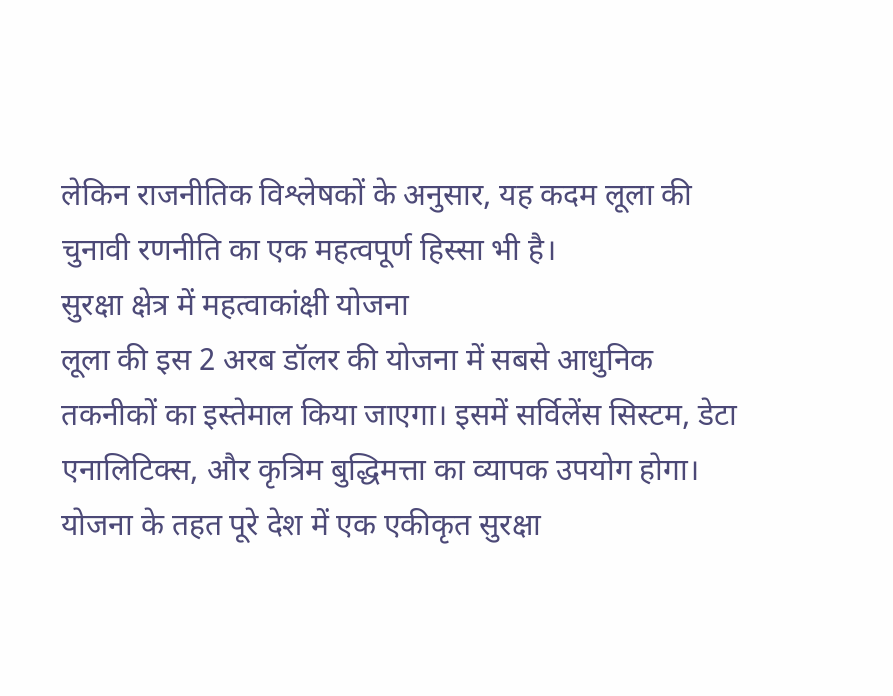लेकिन राजनीतिक विश्लेषकों के अनुसार, यह कदम लूला की चुनावी रणनीति का एक महत्वपूर्ण हिस्सा भी है।
सुरक्षा क्षेत्र में महत्वाकांक्षी योजना
लूला की इस 2 अरब डॉलर की योजना में सबसे आधुनिक तकनीकों का इस्तेमाल किया जाएगा। इसमें सर्विलेंस सिस्टम, डेटा एनालिटिक्स, और कृत्रिम बुद्धिमत्ता का व्यापक उपयोग होगा। योजना के तहत पूरे देश में एक एकीकृत सुरक्षा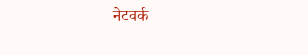नेटवर्क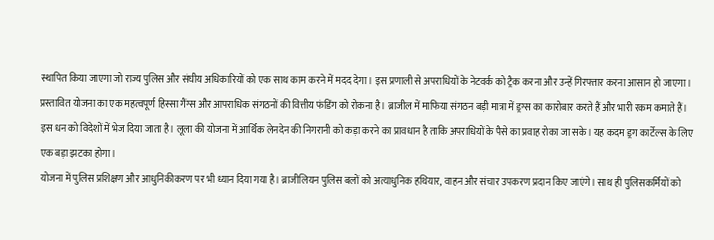स्थापित किया जाएगा जो राज्य पुलिस और संघीय अधिकारियों को एक साथ काम करने में मदद देगा। इस प्रणाली से अपराधियों के नेटवर्क को ट्रैक करना और उन्हें गिरफ्तार करना आसान हो जाएगा।
प्रस्तावित योजना का एक महत्वपूर्ण हिस्सा गैंग्स और आपराधिक संगठनों की वित्तीय फंडिंग को रोकना है। ब्राजील में माफिया संगठन बड़ी मात्रा में ड्रग्स का कारोबार करते हैं और भारी रकम कमाते हैं। इस धन को विदेशों में भेज दिया जाता है। लूला की योजना में आर्थिक लेनदेन की निगरानी को कड़ा करने का प्रावधान है ताकि अपराधियों के पैसे का प्रवाह रोका जा सके। यह कदम ड्रग कार्टेल्स के लिए एक बड़ा झटका होगा।
योजना में पुलिस प्रशिक्षण और आधुनिकीकरण पर भी ध्यान दिया गया है। ब्राजीलियन पुलिस बलों को अत्याधुनिक हथियार, वाहन और संचार उपकरण प्रदान किए जाएंगे। साथ ही पुलिसकर्मियों को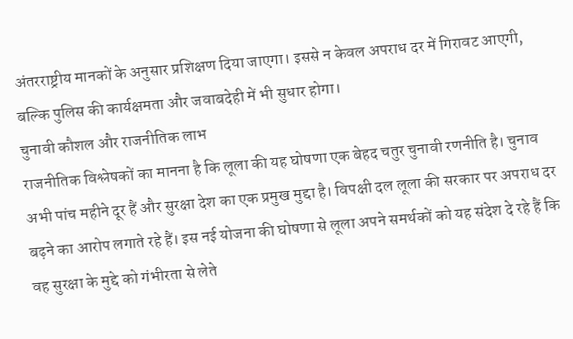अंतरराष्ट्रीय मानकों के अनुसार प्रशिक्षण दिया जाएगा। इससे न केवल अपराध दर में गिरावट आएगी, बल्कि पुलिस की कार्यक्षमता और जवाबदेही में भी सुधार होगा।
चुनावी कौशल और राजनीतिक लाभ
राजनीतिक विश्लेषकों का मानना है कि लूला की यह घोषणा एक बेहद चतुर चुनावी रणनीति है। चुनाव अभी पांच महीने दूर हैं और सुरक्षा देश का एक प्रमुख मुद्दा है। विपक्षी दल लूला की सरकार पर अपराध दर बढ़ने का आरोप लगाते रहे हैं। इस नई योजना की घोषणा से लूला अपने समर्थकों को यह संदेश दे रहे हैं कि वह सुरक्षा के मुद्दे को गंभीरता से लेते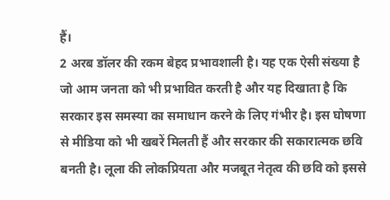हैं।
2 अरब डॉलर की रकम बेहद प्रभावशाली है। यह एक ऐसी संख्या है जो आम जनता को भी प्रभावित करती है और यह दिखाता है कि सरकार इस समस्या का समाधान करने के लिए गंभीर है। इस घोषणा से मीडिया को भी खबरें मिलती हैं और सरकार की सकारात्मक छवि बनती है। लूला की लोकप्रियता और मजबूत नेतृत्व की छवि को इससे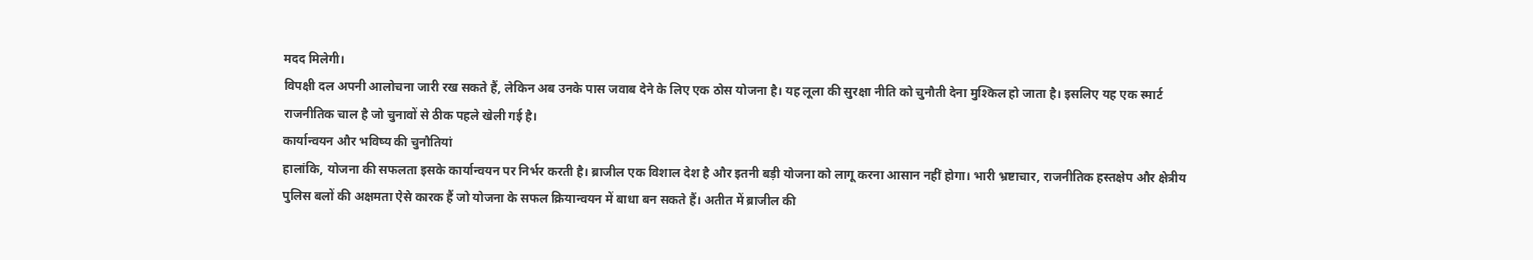मदद मिलेगी।
विपक्षी दल अपनी आलोचना जारी रख सकते हैं, लेकिन अब उनके पास जवाब देने के लिए एक ठोस योजना है। यह लूला की सुरक्षा नीति को चुनौती देना मुश्किल हो जाता है। इसलिए यह एक स्मार्ट राजनीतिक चाल है जो चुनावों से ठीक पहले खेली गई है।
कार्यान्वयन और भविष्य की चुनौतियां
हालांकि, योजना की सफलता इसके कार्यान्वयन पर निर्भर करती है। ब्राजील एक विशाल देश है और इतनी बड़ी योजना को लागू करना आसान नहीं होगा। भारी भ्रष्टाचार, राजनीतिक हस्तक्षेप और क्षेत्रीय पुलिस बलों की अक्षमता ऐसे कारक हैं जो योजना के सफल क्रियान्वयन में बाधा बन सकते हैं। अतीत में ब्राजील की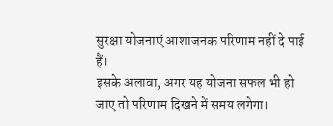सुरक्षा योजनाएं आशाजनक परिणाम नहीं दे पाई हैं।
इसके अलावा, अगर यह योजना सफल भी हो जाए तो परिणाम दिखने में समय लगेगा।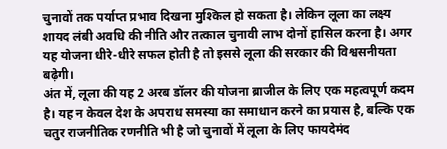चुनावों तक पर्याप्त प्रभाव दिखना मुश्किल हो सकता है। लेकिन लूला का लक्ष्य शायद लंबी अवधि की नीति और तत्काल चुनावी लाभ दोनों हासिल करना है। अगर यह योजना धीरे-धीरे सफल होती है तो इससे लूला की सरकार की विश्वसनीयता बढ़ेगी।
अंत में, लूला की यह 2 अरब डॉलर की योजना ब्राजील के लिए एक महत्वपूर्ण कदम है। यह न केवल देश के अपराध समस्या का समाधान करने का प्रयास है, बल्कि एक चतुर राजनीतिक रणनीति भी है जो चुनावों में लूला के लिए फायदेमंद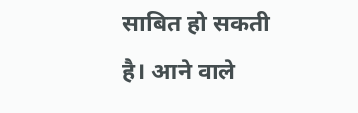साबित हो सकती है। आने वाले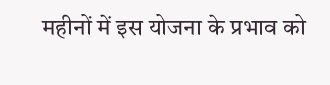महीनों में इस योजना के प्रभाव को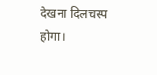देखना दिलचस्प होगा।